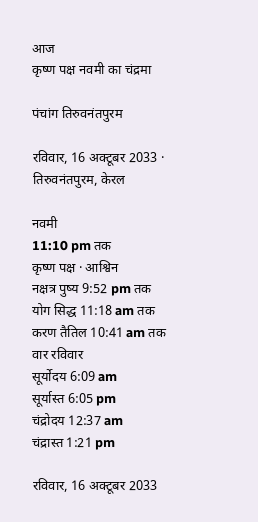आज
कृष्ण पक्ष नवमी का चंद्रमा

पंचांग तिरुवनंतपुरम

रविवार, 16 अक्टूबर 2033 · तिरुवनंतपुरम, केरल

नवमी
11:10 pm तक
कृष्ण पक्ष · आश्विन
नक्षत्र पुष्य 9:52 pm तक
योग सिद्ध 11:18 am तक
करण तैतिल 10:41 am तक
वार रविवार
सूर्योदय 6:09 am
सूर्यास्त 6:05 pm
चंद्रोदय 12:37 am
चंद्रास्त 1:21 pm

रविवार, 16 अक्टूबर 2033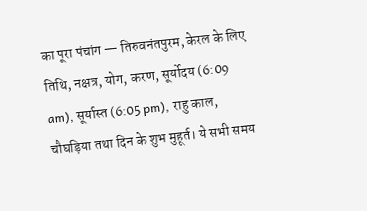का पूरा पंचांग — तिरुवनंतपुरम, केरल के लिए तिथि, नक्षत्र, योग, करण, सूर्योदय (6:09 am), सूर्यास्त (6:05 pm), राहु काल, चौघड़िया तथा दिन के शुभ मुहूर्त। ये सभी समय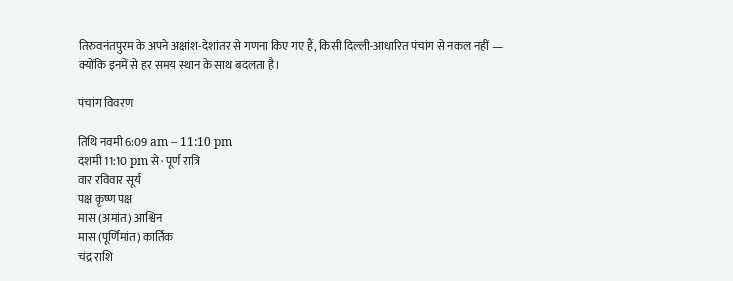तिरुवनंतपुरम के अपने अक्षांश-देशांतर से गणना किए गए हैं, किसी दिल्ली-आधारित पंचांग से नकल नहीं — क्योंकि इनमें से हर समय स्थान के साथ बदलता है।

पंचांग विवरण

तिथि नवमी 6:09 am – 11:10 pm
दशमी 11:10 pm से · पूर्ण रात्रि
वार रविवार सूर्य
पक्ष कृष्ण पक्ष
मास (अमांत) आश्विन
मास (पूर्णिमांत) कार्तिक
चंद्र राशि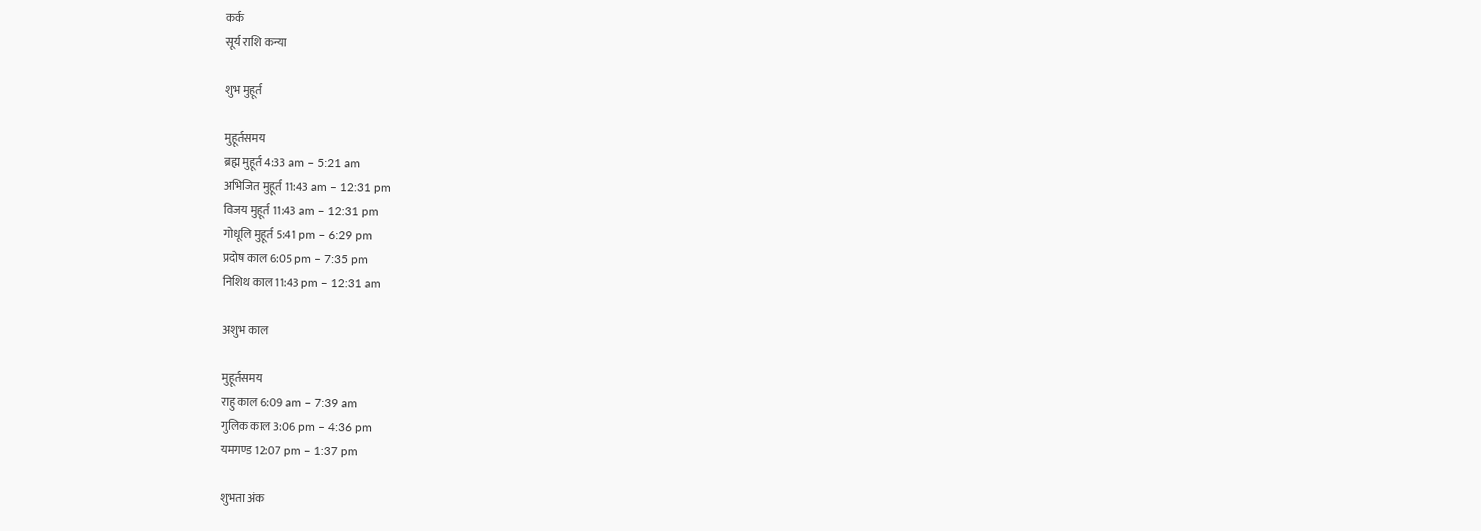कर्क
सूर्य राशि कन्या

शुभ मुहूर्त

मुहूर्तसमय
ब्रह्म मुहूर्त 4:33 am – 5:21 am
अभिजित मुहूर्त 11:43 am – 12:31 pm
विजय मुहूर्त 11:43 am – 12:31 pm
गोधूलि मुहूर्त 5:41 pm – 6:29 pm
प्रदोष काल 6:05 pm – 7:35 pm
निशिथ काल 11:43 pm – 12:31 am

अशुभ काल

मुहूर्तसमय
राहु काल 6:09 am – 7:39 am
गुलिक काल 3:06 pm – 4:36 pm
यमगण्ड 12:07 pm – 1:37 pm

शुभता अंक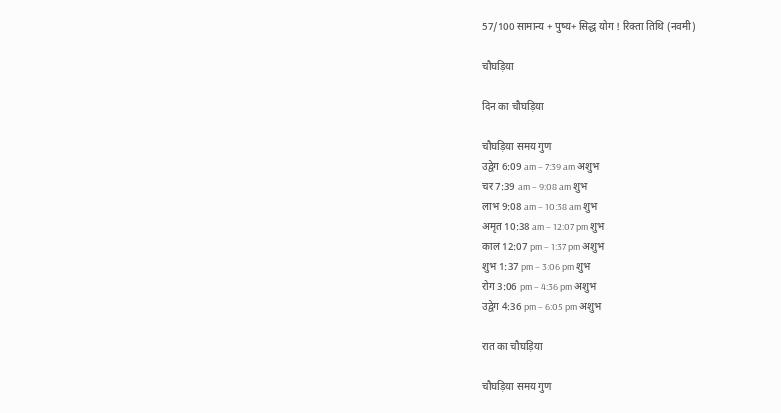57/100 सामान्य + पुष्य+ सिद्ध योग ! रिक्ता तिथि (नवमी)

चौघड़िया

दिन का चौघड़िया

चौघड़िया समय गुण
उद्वेग 6:09 am – 7:39 am अशुभ
चर 7:39 am – 9:08 am शुभ
लाभ 9:08 am – 10:38 am शुभ
अमृत 10:38 am – 12:07 pm शुभ
काल 12:07 pm – 1:37 pm अशुभ
शुभ 1:37 pm – 3:06 pm शुभ
रोग 3:06 pm – 4:36 pm अशुभ
उद्वेग 4:36 pm – 6:05 pm अशुभ

रात का चौघड़िया

चौघड़िया समय गुण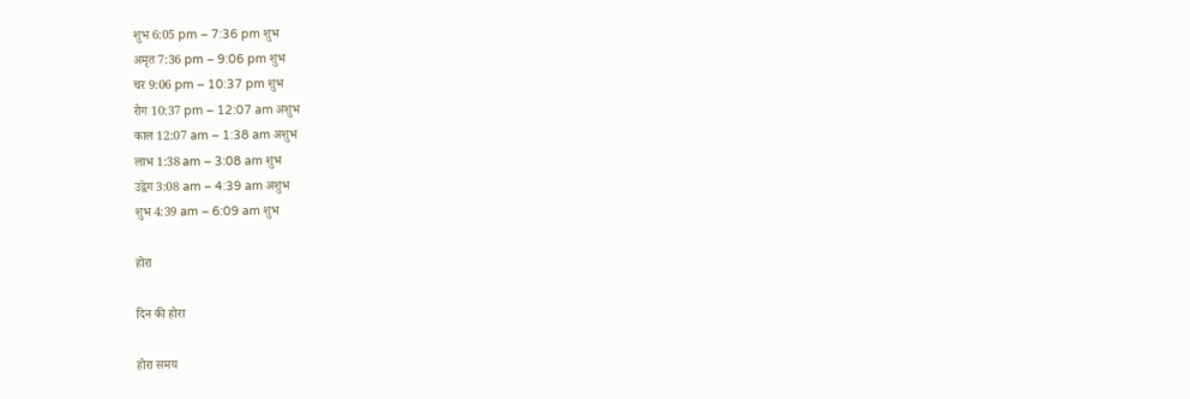शुभ 6:05 pm – 7:36 pm शुभ
अमृत 7:36 pm – 9:06 pm शुभ
चर 9:06 pm – 10:37 pm शुभ
रोग 10:37 pm – 12:07 am अशुभ
काल 12:07 am – 1:38 am अशुभ
लाभ 1:38 am – 3:08 am शुभ
उद्वेग 3:08 am – 4:39 am अशुभ
शुभ 4:39 am – 6:09 am शुभ

होरा

दिन की होरा

होरा समय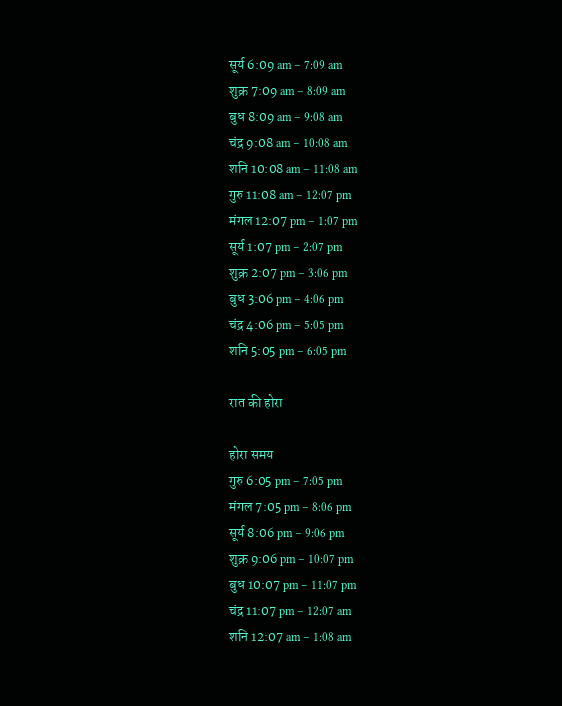सूर्य 6:09 am – 7:09 am
शुक्र 7:09 am – 8:09 am
बुध 8:09 am – 9:08 am
चंद्र 9:08 am – 10:08 am
शनि 10:08 am – 11:08 am
गुरु 11:08 am – 12:07 pm
मंगल 12:07 pm – 1:07 pm
सूर्य 1:07 pm – 2:07 pm
शुक्र 2:07 pm – 3:06 pm
बुध 3:06 pm – 4:06 pm
चंद्र 4:06 pm – 5:05 pm
शनि 5:05 pm – 6:05 pm

रात की होरा

होरा समय
गुरु 6:05 pm – 7:05 pm
मंगल 7:05 pm – 8:06 pm
सूर्य 8:06 pm – 9:06 pm
शुक्र 9:06 pm – 10:07 pm
बुध 10:07 pm – 11:07 pm
चंद्र 11:07 pm – 12:07 am
शनि 12:07 am – 1:08 am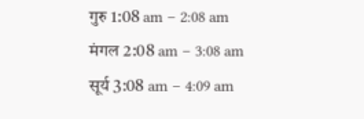गुरु 1:08 am – 2:08 am
मंगल 2:08 am – 3:08 am
सूर्य 3:08 am – 4:09 am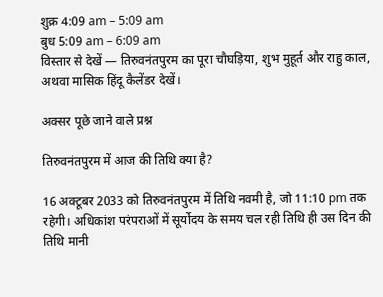शुक्र 4:09 am – 5:09 am
बुध 5:09 am – 6:09 am
विस्तार से देखें — तिरुवनंतपुरम का पूरा चौघड़िया, शुभ मुहूर्त और राहु काल, अथवा मासिक हिंदू कैलेंडर देखें।

अक्सर पूछे जाने वाले प्रश्न

तिरुवनंतपुरम में आज की तिथि क्या है?

16 अक्टूबर 2033 को तिरुवनंतपुरम में तिथि नवमी है, जो 11:10 pm तक रहेगी। अधिकांश परंपराओं में सूर्योदय के समय चल रही तिथि ही उस दिन की तिथि मानी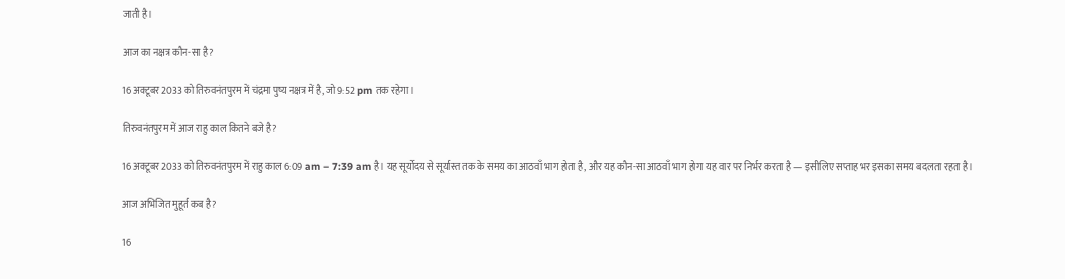जाती है।

आज का नक्षत्र कौन-सा है?

16 अक्टूबर 2033 को तिरुवनंतपुरम में चंद्रमा पुष्य नक्षत्र में है, जो 9:52 pm तक रहेगा।

तिरुवनंतपुरम में आज राहु काल कितने बजे है?

16 अक्टूबर 2033 को तिरुवनंतपुरम में राहु काल 6:09 am – 7:39 am है। यह सूर्योदय से सूर्यास्त तक के समय का आठवाँ भाग होता है, और यह कौन-सा आठवाँ भाग होगा यह वार पर निर्भर करता है — इसीलिए सप्ताह भर इसका समय बदलता रहता है।

आज अभिजित मुहूर्त कब है?

16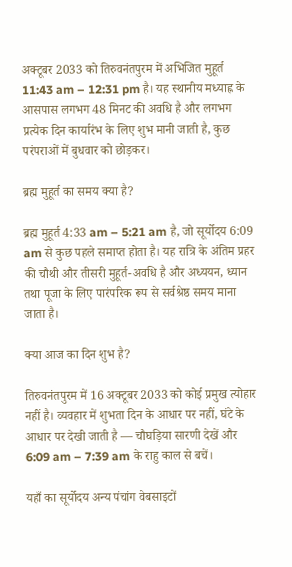अक्टूबर 2033 को तिरुवनंतपुरम में अभिजित मुहूर्त 11:43 am – 12:31 pm है। यह स्थानीय मध्याह्न के आसपास लगभग 48 मिनट की अवधि है और लगभग प्रत्येक दिन कार्यारंभ के लिए शुभ मानी जाती है, कुछ परंपराओं में बुधवार को छोड़कर।

ब्रह्म मुहूर्त का समय क्या है?

ब्रह्म मुहूर्त 4:33 am – 5:21 am है, जो सूर्योदय 6:09 am से कुछ पहले समाप्त होता है। यह रात्रि के अंतिम प्रहर की चौथी और तीसरी मुहूर्त-अवधि है और अध्ययन, ध्यान तथा पूजा के लिए पारंपरिक रूप से सर्वश्रेष्ठ समय माना जाता है।

क्या आज का दिन शुभ है?

तिरुवनंतपुरम में 16 अक्टूबर 2033 को कोई प्रमुख त्योहार नहीं है। व्यवहार में शुभता दिन के आधार पर नहीं, घंटे के आधार पर देखी जाती है — चौघड़िया सारणी देखें और 6:09 am – 7:39 am के राहु काल से बचें।

यहाँ का सूर्योदय अन्य पंचांग वेबसाइटों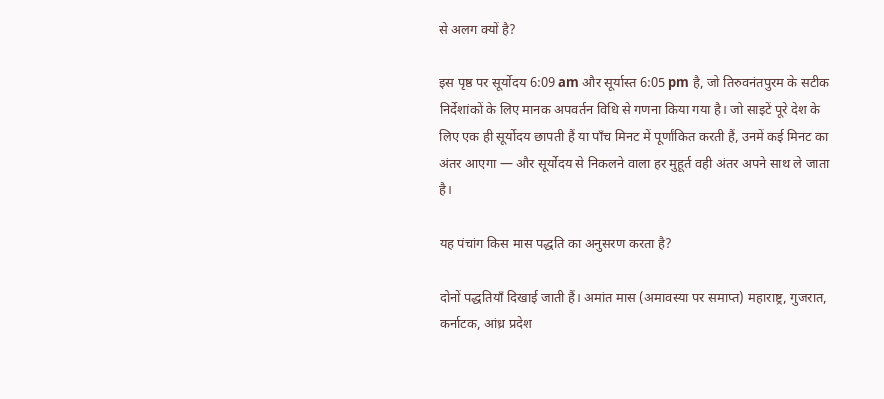से अलग क्यों है?

इस पृष्ठ पर सूर्योदय 6:09 am और सूर्यास्त 6:05 pm है, जो तिरुवनंतपुरम के सटीक निर्देशांकों के लिए मानक अपवर्तन विधि से गणना किया गया है। जो साइटें पूरे देश के लिए एक ही सूर्योदय छापती हैं या पाँच मिनट में पूर्णांकित करती हैं, उनमें कई मिनट का अंतर आएगा — और सूर्योदय से निकलने वाला हर मुहूर्त वही अंतर अपने साथ ले जाता है।

यह पंचांग किस मास पद्धति का अनुसरण करता है?

दोनों पद्धतियाँ दिखाई जाती हैं। अमांत मास (अमावस्या पर समाप्त) महाराष्ट्र, गुजरात, कर्नाटक, आंध्र प्रदेश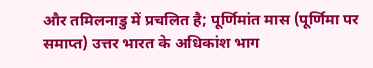और तमिलनाडु में प्रचलित है; पूर्णिमांत मास (पूर्णिमा पर समाप्त) उत्तर भारत के अधिकांश भाग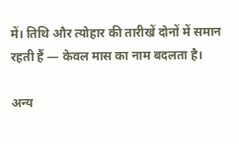में। तिथि और त्योहार की तारीखें दोनों में समान रहती हैं — केवल मास का नाम बदलता है।

अन्य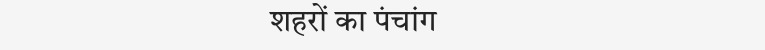शहरों का पंचांग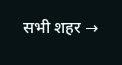सभी शहर →